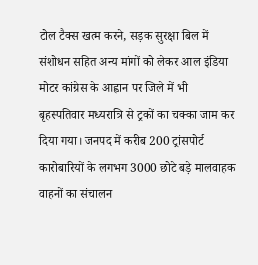टोल टैक्स खत्म करने, सड़क सुरक्षा बिल में संशोधन सहित अन्य मांगों को लेकर आल इंडिया मोटर कांग्रेस के आह्वान पर जिले में भी बृहस्पतिवार मध्यरात्रि से ट्रकों का चक्का जाम कर दिया गया। जनपद में करीब 200 ट्रांसपोर्ट कारोबारियों के लगभग 3000 छोटे बड़े मालवाहक वाहनों का संचालन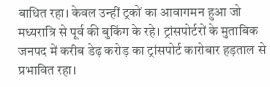बाधित रहा। केवल उन्हीं ट्रकों का आवागमन हुआ जो मध्यरात्रि से पूर्व की बुकिंग के रहे। ट्रांसपोर्टरों के मुताबिक जनपद में करीब डेढ़ करोड़ का ट्रांसपोर्ट कारोबार हड़ताल से प्रभावित रहा।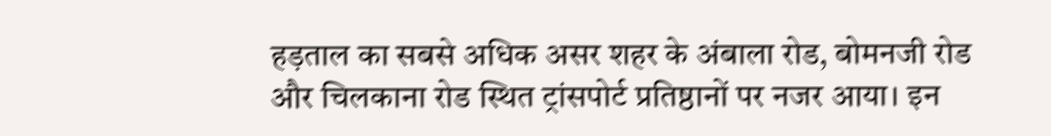हड़ताल का सबसे अधिक असर शहर के अंबाला रोड, बोमनजी रोड और चिलकाना रोड स्थित ट्रांसपोर्ट प्रतिष्ठानों पर नजर आया। इन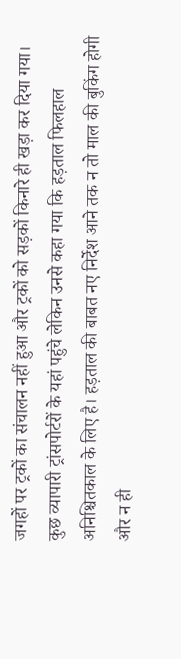जगहों पर ट्रकों का संचालन नहीं हुआ और ट्रकों को सड़कों किनारे ही खड़ा कर दिया गया। कुछ व्यापारी ट्रांसपोर्टरों के यहां पहुंचे लेकिन उनसे कहा गया कि हड़ताल फिलहाल अनिश्चितकाल के लिए है। हड़ताल की बाबत नए निर्देश आने तक न तो माल की बुकिंग होगी और न ही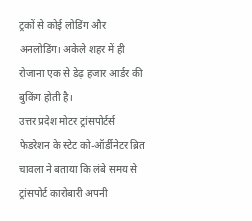ट्रकों से कोई लोडिंग और अनलोडिंग। अकेले शहर में ही रोजाना एक से डेढ़ हजार आर्डर की बुकिंग होती है।
उत्तर प्रदेश मोटर ट्रांसपोर्टर्स फेडरेशन के स्टेट को-ऑर्डीनेटर ब्रित चावला ने बताया कि लंबे समय से ट्रांसपोर्ट कारोबारी अपनी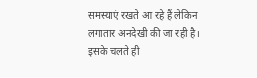समस्याएं रखते आ रहे हैं लेकिन लगातार अनदेखी की जा रही है। इसके चलते ही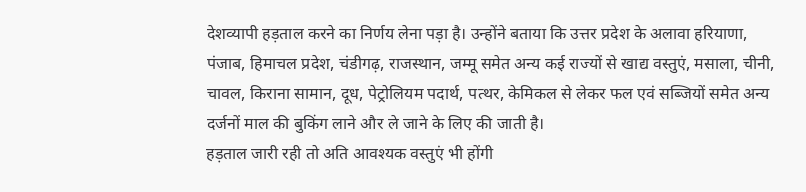देशव्यापी हड़ताल करने का निर्णय लेना पड़ा है। उन्होंने बताया कि उत्तर प्रदेश के अलावा हरियाणा, पंजाब, हिमाचल प्रदेश, चंडीगढ़, राजस्थान, जम्मू समेत अन्य कई राज्यों से खाद्य वस्तुएं, मसाला, चीनी, चावल, किराना सामान, दूध, पेट्रोलियम पदार्थ, पत्थर, केमिकल से लेकर फल एवं सब्जियों समेत अन्य दर्जनों माल की बुकिंग लाने और ले जाने के लिए की जाती है।
हड़ताल जारी रही तो अति आवश्यक वस्तुएं भी होंगी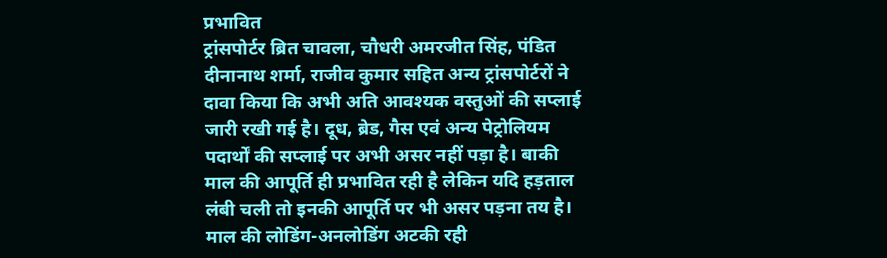प्रभावित
ट्रांसपोर्टर ब्रित चावला, चौधरी अमरजीत सिंह, पंडित दीनानाथ शर्मा, राजीव कुमार सहित अन्य ट्रांसपोर्टरों ने दावा किया कि अभी अति आवश्यक वस्तुओं की सप्लाई जारी रखी गई है। दूध, ब्रेड, गैस एवं अन्य पेट्रोलियम पदार्थों की सप्लाई पर अभी असर नहीं पड़ा है। बाकी माल की आपूर्ति ही प्रभावित रही है लेकिन यदि हड़ताल लंबी चली तो इनकी आपूर्ति पर भी असर पड़ना तय है।
माल की लोडिंग-अनलोडिंग अटकी रही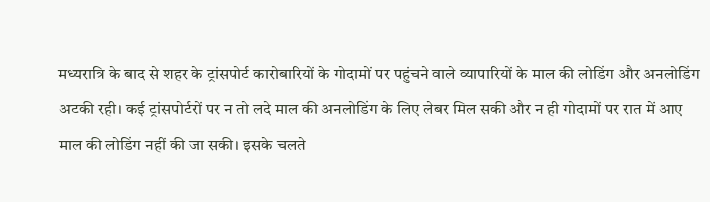मध्यरात्रि के बाद से शहर के ट्रांसपोर्ट कारोबारियों के गोदामों पर पहुंचने वाले व्यापारियों के माल की लोडिंग और अनलोडिंग अटकी रही। कई ट्रांसपोर्टरों पर न तो लदे माल की अनलोडिंग के लिए लेबर मिल सकी और न ही गोदामों पर रात में आए माल की लोडिंग नहीं की जा सकी। इसके चलते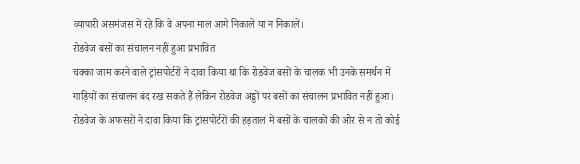व्यापारी असमंजस में रहे कि वे अपना माल आगे निकाले या न निकालें।
रोडवेज बसों का संचालन नहीं हुआ प्रभावित
चक्का जाम करने वाले ट्रांसपोर्टरों ने दावा किया था कि रोडवेज बसों के चालक भी उनके समर्थन में गाड़ियों का संचालन बंद रख सकते हैं लेकिन रोडवेज अड्डों पर बसों का संचालन प्रभावित नहीं हुआ। रोडवेज के अफसरों ने दावा किया कि ट्रांसपोर्टरों की हड़ताल में बसों के चालकों की ओर से न तो कोई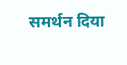समर्थन दिया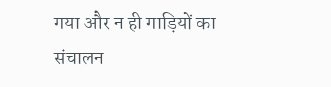गया और न ही गाड़ियों का संचालन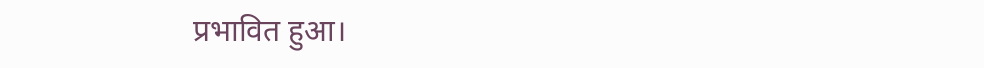प्रभावित हुआ।